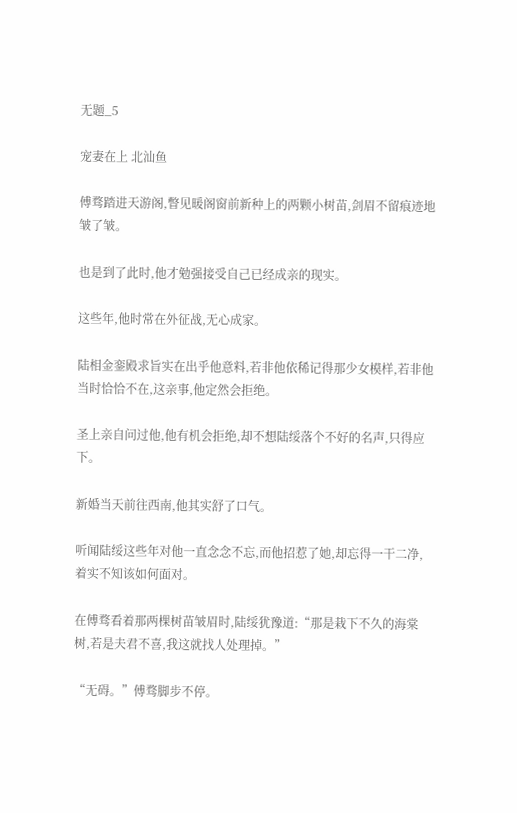无题_5

宠妻在上 北汕鱼

傅骛踏进天游阁,瞥见暖阁窗前新种上的两颗小树苗,剑眉不留痕迹地皱了皱。

也是到了此时,他才勉强接受自己已经成亲的现实。

这些年,他时常在外征战,无心成家。

陆相金銮殿求旨实在出乎他意料,若非他依稀记得那少女模样,若非他当时恰恰不在,这亲事,他定然会拒绝。

圣上亲自问过他,他有机会拒绝,却不想陆绥落个不好的名声,只得应下。

新婚当天前往西南,他其实舒了口气。

听闻陆绥这些年对他一直念念不忘,而他招惹了她,却忘得一干二净,着实不知该如何面对。

在傅骛看着那两棵树苗皱眉时,陆绥犹豫道:“那是栽下不久的海棠树,若是夫君不喜,我这就找人处理掉。”

“无碍。”傅骛脚步不停。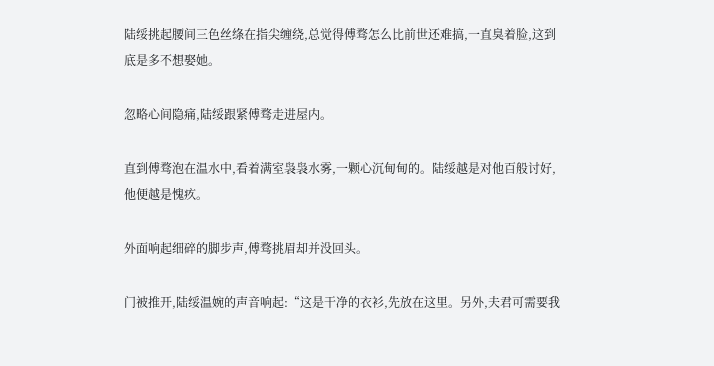陆绥挑起腰间三色丝绦在指尖缠绕,总觉得傅骛怎么比前世还难搞,一直臭着脸,这到底是多不想娶她。

忽略心间隐痛,陆绥跟紧傅骛走进屋内。

直到傅骛泡在温水中,看着满室袅袅水雾,一颗心沉甸甸的。陆绥越是对他百般讨好,他便越是愧疚。

外面响起细碎的脚步声,傅骛挑眉却并没回头。

门被推开,陆绥温婉的声音响起:“这是干净的衣衫,先放在这里。另外,夫君可需要我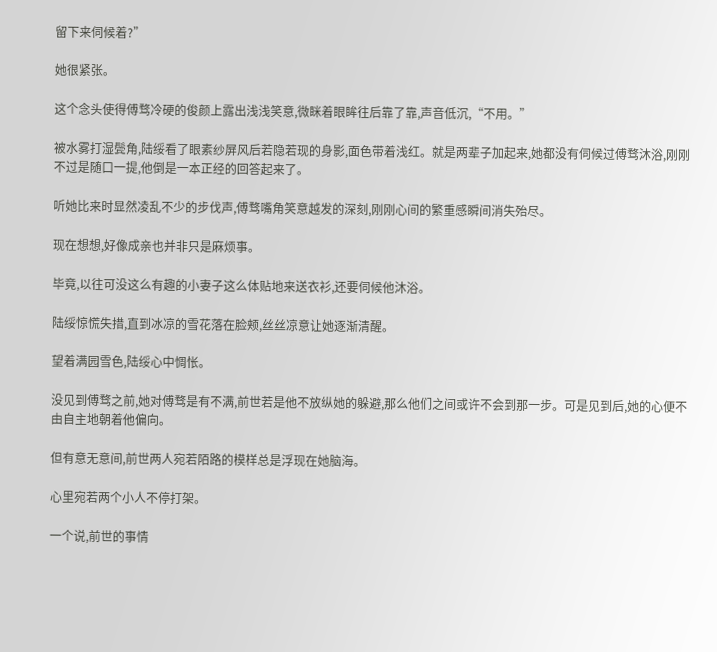留下来伺候着?”

她很紧张。

这个念头使得傅骛冷硬的俊颜上露出浅浅笑意,微眯着眼眸往后靠了靠,声音低沉,“不用。”

被水雾打湿鬓角,陆绥看了眼素纱屏风后若隐若现的身影,面色带着浅红。就是两辈子加起来,她都没有伺候过傅骛沐浴,刚刚不过是随口一提,他倒是一本正经的回答起来了。

听她比来时显然凌乱不少的步伐声,傅骛嘴角笑意越发的深刻,刚刚心间的繁重感瞬间消失殆尽。

现在想想,好像成亲也并非只是麻烦事。

毕竟,以往可没这么有趣的小妻子这么体贴地来送衣衫,还要伺候他沐浴。

陆绥惊慌失措,直到冰凉的雪花落在脸颊,丝丝凉意让她逐渐清醒。

望着满园雪色,陆绥心中惆怅。

没见到傅骛之前,她对傅骛是有不满,前世若是他不放纵她的躲避,那么他们之间或许不会到那一步。可是见到后,她的心便不由自主地朝着他偏向。

但有意无意间,前世两人宛若陌路的模样总是浮现在她脑海。

心里宛若两个小人不停打架。

一个说,前世的事情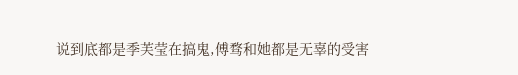说到底都是季芙莹在搞鬼,傅骛和她都是无辜的受害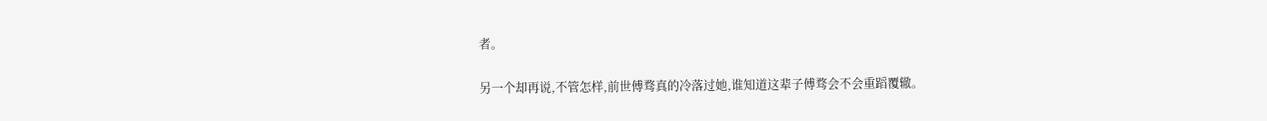者。

另一个却再说,不管怎样,前世傅骛真的冷落过她,谁知道这辈子傅骛会不会重蹈覆辙。